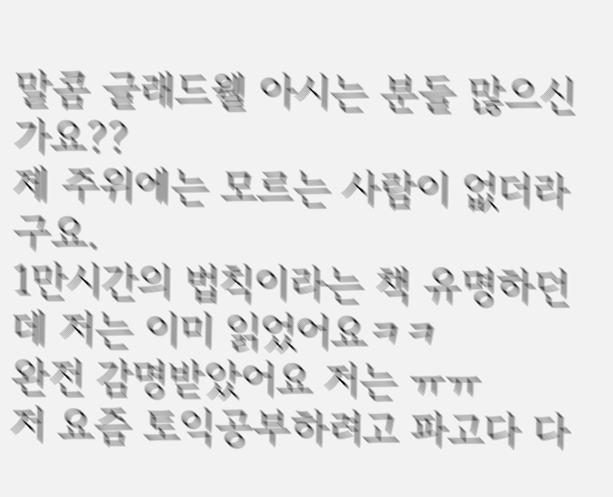말콤 글래드웰 아시는 분들 많으신가요??
제 주위에는 모르는 사람이 없더라구요.
1만시간의 법칙이라는 책 유명하던데 저는 이미 읽었어요ㅋㅋ
완전 감명받았어요 저는 ㅠㅠ
저 요즘 토익공부하려고 파고다 다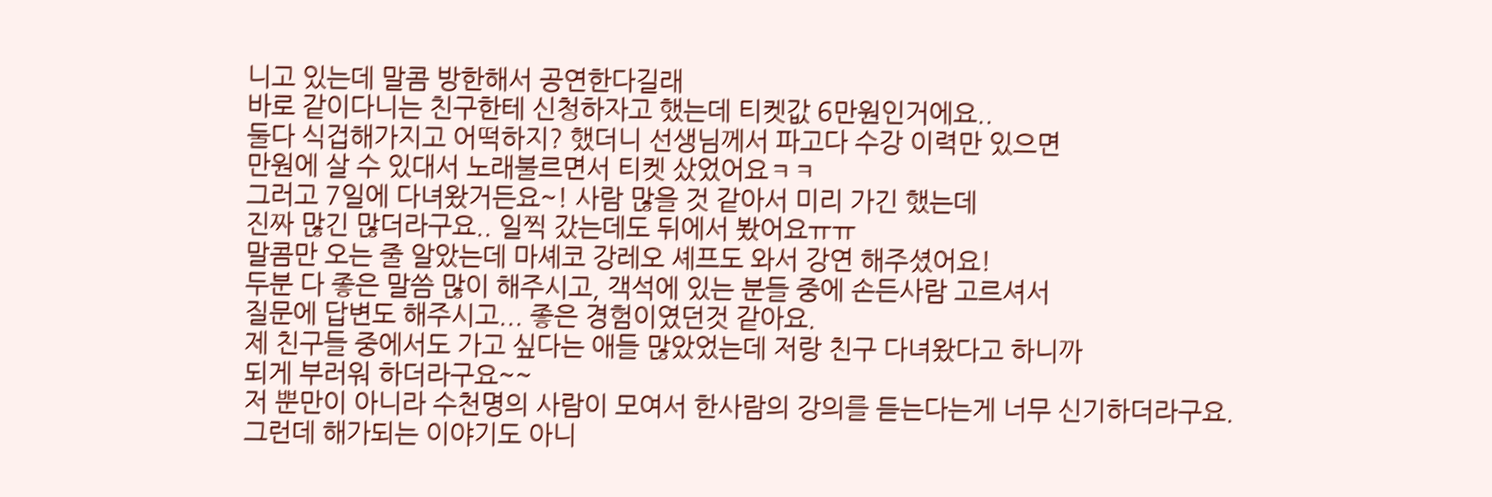니고 있는데 말콤 방한해서 공연한다길래
바로 같이다니는 친구한테 신청하자고 했는데 티켓값 6만원인거에요..
둘다 식겁해가지고 어떡하지? 했더니 선생님께서 파고다 수강 이력만 있으면
만원에 살 수 있대서 노래불르면서 티켓 샀었어요ㅋㅋ
그러고 7일에 다녀왔거든요~! 사람 많을 것 같아서 미리 가긴 했는데
진짜 많긴 많더라구요.. 일찍 갔는데도 뒤에서 봤어요ㅠㅠ
말콤만 오는 줄 알았는데 마셰코 강레오 셰프도 와서 강연 해주셨어요!
두분 다 좋은 말씀 많이 해주시고, 객석에 있는 분들 중에 손든사람 고르셔서
질문에 답변도 해주시고... 좋은 경험이였던것 같아요.
제 친구들 중에서도 가고 싶다는 애들 많았었는데 저랑 친구 다녀왔다고 하니까
되게 부러워 하더라구요~~
저 뿐만이 아니라 수천명의 사람이 모여서 한사람의 강의를 듣는다는게 너무 신기하더라구요.
그런데 해가되는 이야기도 아니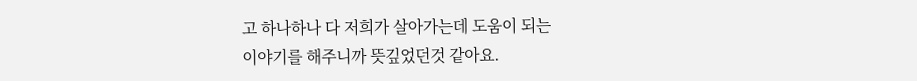고 하나하나 다 저희가 살아가는데 도움이 되는
이야기를 해주니까 뜻깊었던것 같아요.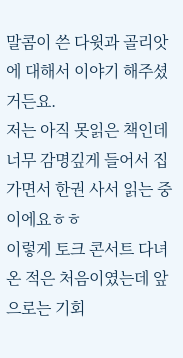말콤이 쓴 다윗과 골리앗에 대해서 이야기 해주셨거든요.
저는 아직 못읽은 책인데 너무 감명깊게 들어서 집가면서 한권 사서 읽는 중이에요ㅎㅎ
이렇게 토크 콘서트 다녀온 적은 처음이였는데 앞으로는 기회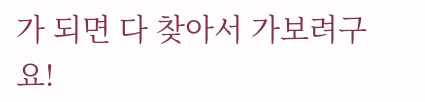가 되면 다 찾아서 가보려구요!